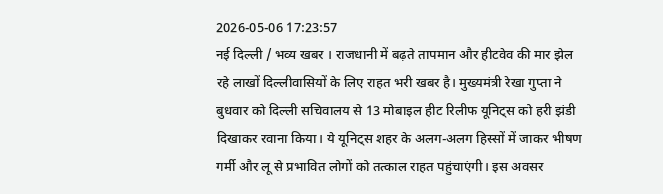2026-05-06 17:23:57
नई दिल्ली / भव्य खबर । राजधानी में बढ़ते तापमान और हीटवेव की मार झेल रहे लाखों दिल्लीवासियों के लिए राहत भरी खबर है। मुख्यमंत्री रेखा गुप्ता ने बुधवार को दिल्ली सचिवालय से 13 मोबाइल हीट रिलीफ यूनिट्स को हरी झंडी दिखाकर रवाना किया। ये यूनिट्स शहर के अलग-अलग हिस्सों में जाकर भीषण गर्मी और लू से प्रभावित लोगों को तत्काल राहत पहुंचाएंगी। इस अवसर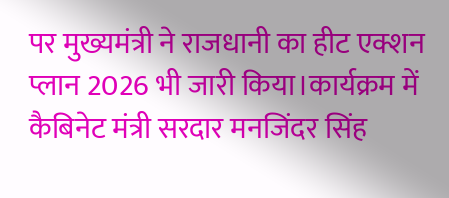पर मुख्यमंत्री ने राजधानी का हीट एक्शन प्लान 2026 भी जारी किया।कार्यक्रम में कैबिनेट मंत्री सरदार मनजिंदर सिंह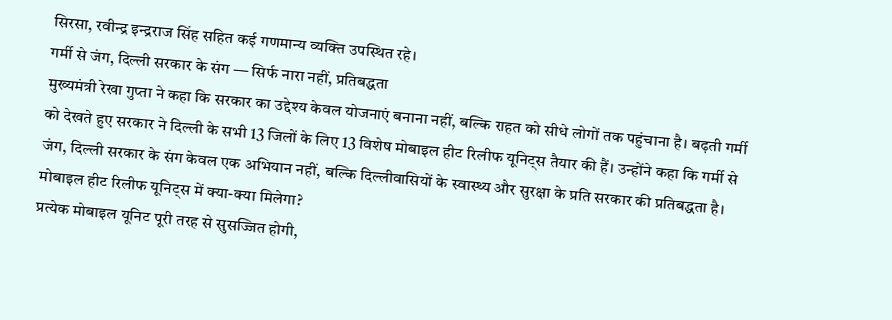सिरसा, रवीन्द्र इन्द्रराज सिंह सहित कई गणमान्य व्यक्ति उपस्थित रहे।
गर्मी से जंग, दिल्ली सरकार के संग — सिर्फ नारा नहीं, प्रतिबद्धता
मुख्यमंत्री रेखा गुप्ता ने कहा कि सरकार का उद्देश्य केवल योजनाएं बनाना नहीं, बल्कि राहत को सीधे लोगों तक पहुंचाना है। बढ़ती गर्मी को देखते हुए सरकार ने दिल्ली के सभी 13 जिलों के लिए 13 विशेष मोबाइल हीट रिलीफ यूनिट्स तैयार की हैं। उन्होंने कहा कि गर्मी से जंग, दिल्ली सरकार के संग केवल एक अभियान नहीं, बल्कि दिल्लीवासियों के स्वास्थ्य और सुरक्षा के प्रति सरकार की प्रतिबद्धता है।
मोबाइल हीट रिलीफ यूनिट्स में क्या-क्या मिलेगा?
प्रत्येक मोबाइल यूनिट पूरी तरह से सुसज्जित होगी,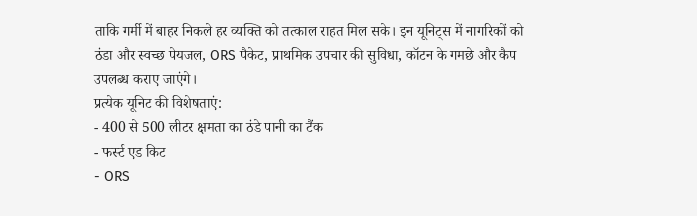ताकि गर्मी में बाहर निकले हर व्यक्ति को तत्काल राहत मिल सके। इन यूनिट्स में नागरिकों को ठंडा और स्वच्छ पेयजल, ORS पैकेट, प्राथमिक उपचार की सुविधा, कॉटन के गमछे और कैप उपलब्ध कराए जाएंगे।
प्रत्येक यूनिट की विशेषताएं:
- 400 से 500 लीटर क्षमता का ठंडे पानी का टैंक
- फर्स्ट एड किट
- ORS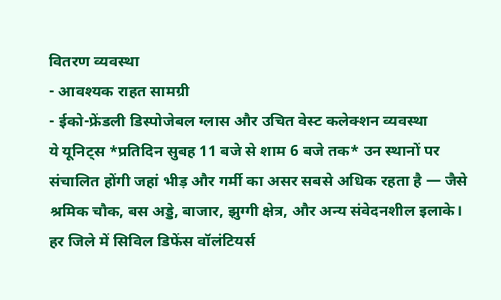वितरण व्यवस्था
- आवश्यक राहत सामग्री
- ईको-फ्रेंडली डिस्पोजेबल ग्लास और उचित वेस्ट कलेक्शन व्यवस्था
ये यूनिट्स *प्रतिदिन सुबह 11 बजे से शाम 6 बजे तक* उन स्थानों पर संचालित होंगी जहां भीड़ और गर्मी का असर सबसे अधिक रहता है — जैसे श्रमिक चौक, बस अड्डे, बाजार, झुग्गी क्षेत्र, और अन्य संवेदनशील इलाके।
हर जिले में सिविल डिफेंस वॉलंटियर्स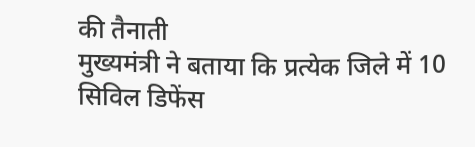की तैनाती
मुख्यमंत्री ने बताया कि प्रत्येक जिले में 10 सिविल डिफेंस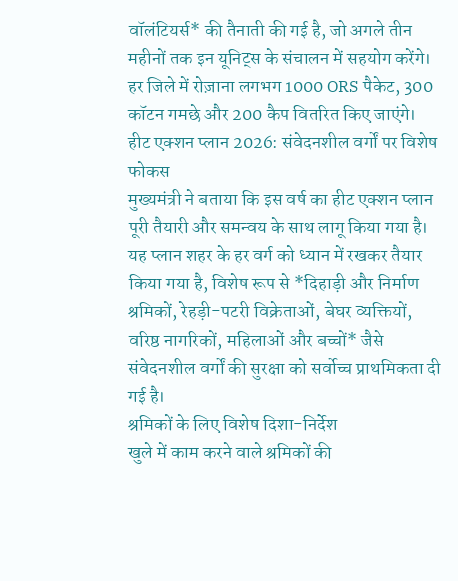वॉलंटियर्स* की तैनाती की गई है, जो अगले तीन महीनों तक इन यूनिट्स के संचालन में सहयोग करेंगे। हर जिले में रोज़ाना लगभग 1000 ORS पैकेट, 300 कॉटन गमछे और 200 कैप वितरित किए जाएंगे।
हीट एक्शन प्लान 2026: संवेदनशील वर्गों पर विशेष फोकस
मुख्यमंत्री ने बताया कि इस वर्ष का हीट एक्शन प्लान पूरी तैयारी और समन्वय के साथ लागू किया गया है। यह प्लान शहर के हर वर्ग को ध्यान में रखकर तैयार किया गया है, विशेष रूप से *दिहाड़ी और निर्माण श्रमिकों, रेहड़ी-पटरी विक्रेताओं, बेघर व्यक्तियों, वरिष्ठ नागरिकों, महिलाओं और बच्चों* जैसे संवेदनशील वर्गों की सुरक्षा को सर्वोच्च प्राथमिकता दी गई है।
श्रमिकों के लिए विशेष दिशा-निर्देश
खुले में काम करने वाले श्रमिकों की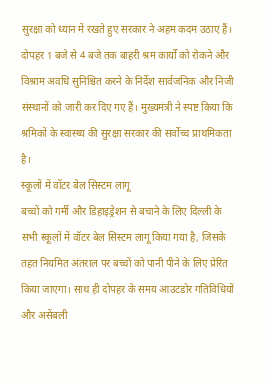सुरक्षा को ध्यान में रखते हुए सरकार ने अहम कदम उठाए हैं। दोपहर 1 बजे से 4 बजे तक बाहरी श्रम कार्यों को रोकने और विश्राम अवधि सुनिश्चित करने के निर्देश सार्वजनिक और निजी संस्थानों को जारी कर दिए गए हैं। मुख्यमंत्री ने स्पष्ट किया कि श्रमिकों के स्वास्थ्य की सुरक्षा सरकार की सर्वोच्च प्राथमिकता है।
स्कूलों में वॉटर बेल सिस्टम लागू
बच्चों को गर्मी और डिहाइड्रेशन से बचाने के लिए दिल्ली के सभी स्कूलों में वॉटर बेल सिस्टम लागू किया गया है, जिसके तहत नियमित अंतराल पर बच्चों को पानी पीने के लिए प्रेरित किया जाएगा। साथ ही दोपहर के समय आउटडोर गतिविधियों और असेंबली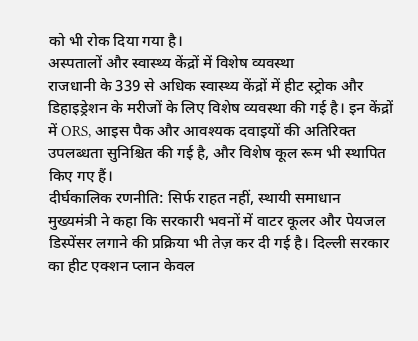को भी रोक दिया गया है।
अस्पतालों और स्वास्थ्य केंद्रों में विशेष व्यवस्था
राजधानी के 339 से अधिक स्वास्थ्य केंद्रों में हीट स्ट्रोक और डिहाइड्रेशन के मरीजों के लिए विशेष व्यवस्था की गई है। इन केंद्रों में ORS, आइस पैक और आवश्यक दवाइयों की अतिरिक्त उपलब्धता सुनिश्चित की गई है, और विशेष कूल रूम भी स्थापित किए गए हैं।
दीर्घकालिक रणनीति: सिर्फ राहत नहीं, स्थायी समाधान
मुख्यमंत्री ने कहा कि सरकारी भवनों में वाटर कूलर और पेयजल डिस्पेंसर लगाने की प्रक्रिया भी तेज़ कर दी गई है। दिल्ली सरकार का हीट एक्शन प्लान केवल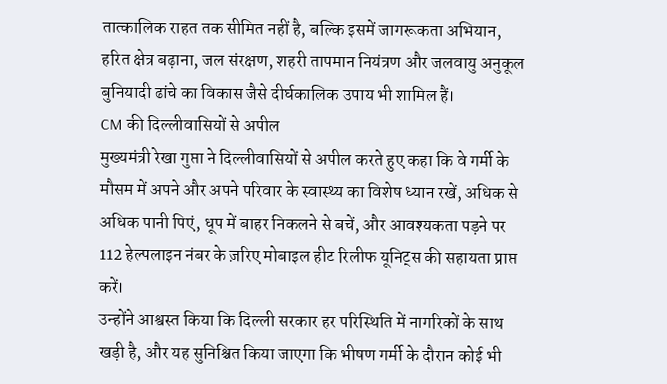तात्कालिक राहत तक सीमित नहीं है, बल्कि इसमें जागरूकता अभियान, हरित क्षेत्र बढ़ाना, जल संरक्षण, शहरी तापमान नियंत्रण और जलवायु अनुकूल बुनियादी ढांचे का विकास जैसे दीर्घकालिक उपाय भी शामिल हैं।
CM की दिल्लीवासियों से अपील
मुख्यमंत्री रेखा गुप्ता ने दिल्लीवासियों से अपील करते हुए कहा कि वे गर्मी के मौसम में अपने और अपने परिवार के स्वास्थ्य का विशेष ध्यान रखें, अधिक से अधिक पानी पिएं, धूप में बाहर निकलने से बचें, और आवश्यकता पड़ने पर 112 हेल्पलाइन नंबर के ज़रिए मोबाइल हीट रिलीफ यूनिट्स की सहायता प्राप्त करें।
उन्होंने आश्वस्त किया कि दिल्ली सरकार हर परिस्थिति में नागरिकों के साथ खड़ी है, और यह सुनिश्चित किया जाएगा कि भीषण गर्मी के दौरान कोई भी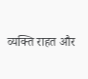व्यक्ति राहत और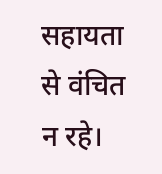सहायता से वंचित न रहे।